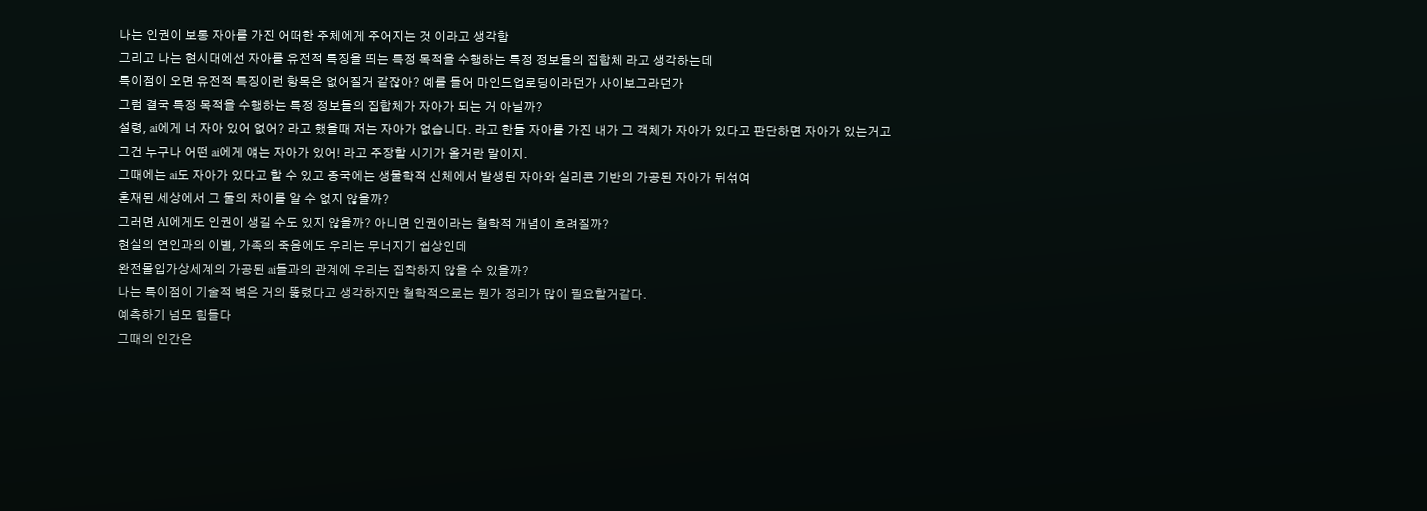나는 인권이 보통 자아를 가진 어떠한 주체에게 주어지는 것 이라고 생각함
그리고 나는 현시대에선 자아를 유전적 특징을 띄는 특정 목적을 수행하는 특정 정보들의 집합체 라고 생각하는데
특이점이 오면 유전적 특징이런 항목은 없어질거 같잖아? 예를 들어 마인드업로딩이라던가 사이보그라던가
그럼 결국 특정 목적을 수행하는 특정 정보들의 집합체가 자아가 되는 거 아닐까?
설령, ai에게 너 자아 있어 없어? 라고 했을때 저는 자아가 없습니다. 라고 한들 자아를 가진 내가 그 객체가 자아가 있다고 판단하면 자아가 있는거고
그건 누구나 어떤 ai에게 얘는 자아가 있어! 라고 주장할 시기가 올거란 말이지.
그때에는 ai도 자아가 있다고 할 수 있고 종국에는 생물학적 신체에서 발생된 자아와 실리콘 기반의 가공된 자아가 뒤섞여
혼재된 세상에서 그 둘의 차이를 알 수 없지 않을까?
그러면 AI에게도 인권이 생길 수도 있지 않을까? 아니면 인권이라는 철학적 개념이 흐려질까?
현실의 연인과의 이별, 가족의 죽음에도 우리는 무너지기 쉽상인데
완전몰입가상세계의 가공된 ai들과의 관계에 우리는 집착하지 않을 수 있을까?
나는 특이점이 기술적 벽은 거의 뚫렸다고 생각하지만 철학적으로는 뭔가 정리가 많이 필요할거같다.
예측하기 넘모 힘들다
그때의 인간은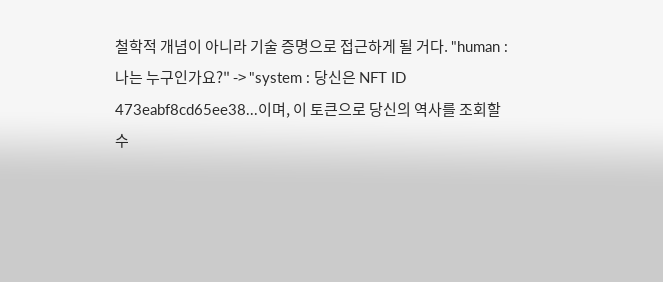철학적 개념이 아니라 기술 증명으로 접근하게 될 거다. "human : 나는 누구인가요?" -> "system : 당신은 NFT ID 473eabf8cd65ee38...이며, 이 토큰으로 당신의 역사를 조회할 수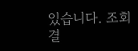있습니다. 조회 결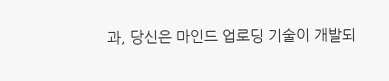과, 당신은 마인드 업로딩 기술이 개발되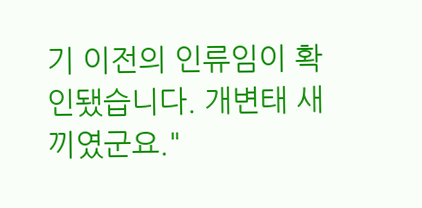기 이전의 인류임이 확인됐습니다. 개변태 새끼였군요."